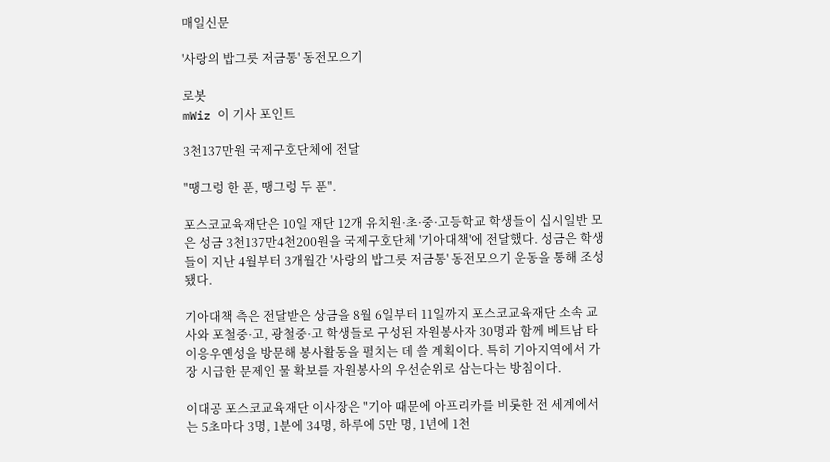매일신문

'사랑의 밥그릇 저금통' 동전모으기

로봇
mWiz 이 기사 포인트

3천137만원 국제구호단체에 전달

"땡그렁 한 푼, 땡그렁 두 푼".

포스코교육재단은 10일 재단 12개 유치원·초·중·고등학교 학생들이 십시일반 모은 성금 3천137만4천200원을 국제구호단체 '기아대책'에 전달했다. 성금은 학생들이 지난 4월부터 3개월간 '사랑의 밥그릇 저금통' 동전모으기 운동을 통해 조성됐다.

기아대책 측은 전달받은 상금을 8월 6일부터 11일까지 포스코교육재단 소속 교사와 포철중·고, 광철중·고 학생들로 구성된 자원봉사자 30명과 함께 베트남 타이응우옌성을 방문해 봉사활동을 펼치는 데 쓸 계획이다. 특히 기아지역에서 가장 시급한 문제인 물 확보를 자원봉사의 우선순위로 삼는다는 방침이다.

이대공 포스코교육재단 이사장은 "기아 때문에 아프리카를 비롯한 전 세계에서는 5초마다 3명, 1분에 34명, 하루에 5만 명, 1년에 1천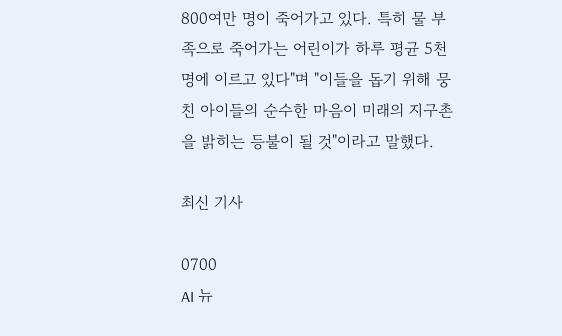800여만 명이 죽어가고 있다. 특히 물 부족으로 죽어가는 어린이가 하루 평균 5천 명에 이르고 있다"며 "이들을 돕기 위해 뭉친 아이들의 순수한 마음이 미래의 지구촌을 밝히는 등불이 될 것"이라고 말했다.

최신 기사

0700
AI 뉴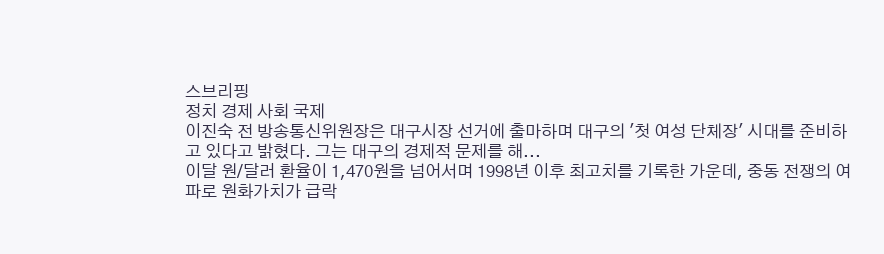스브리핑
정치 경제 사회 국제
이진숙 전 방송통신위원장은 대구시장 선거에 출마하며 대구의 '첫 여성 단체장' 시대를 준비하고 있다고 밝혔다. 그는 대구의 경제적 문제를 해...
이달 원/달러 환율이 1,470원을 넘어서며 1998년 이후 최고치를 기록한 가운데, 중동 전쟁의 여파로 원화가치가 급락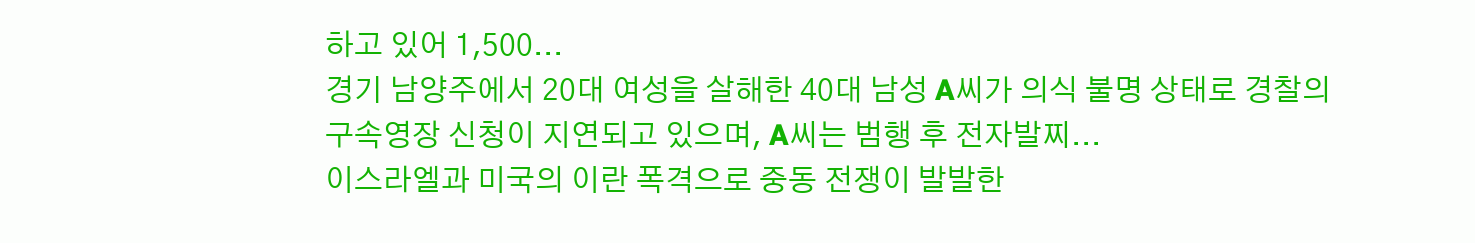하고 있어 1,500...
경기 남양주에서 20대 여성을 살해한 40대 남성 A씨가 의식 불명 상태로 경찰의 구속영장 신청이 지연되고 있으며, A씨는 범행 후 전자발찌...
이스라엘과 미국의 이란 폭격으로 중동 전쟁이 발발한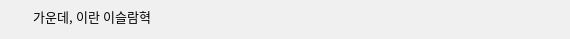가운데, 이란 이슬람혁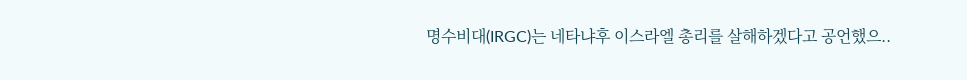명수비대(IRGC)는 네타냐후 이스라엘 총리를 살해하겠다고 공언했으..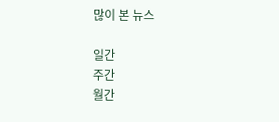많이 본 뉴스

일간
주간
월간